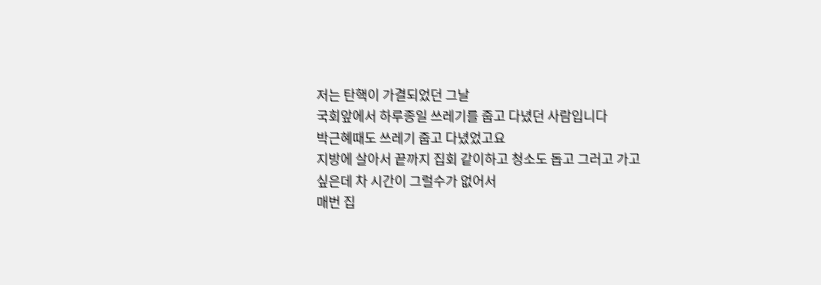저는 탄핵이 가결되었던 그날
국회앞에서 하루종일 쓰레기를 줍고 다녔던 사람입니다
박근혜때도 쓰레기 줍고 다녔었고요
지방에 살아서 끝까지 집회 같이하고 청소도 돕고 그러고 가고 싶은데 차 시간이 그럴수가 없어서
매번 집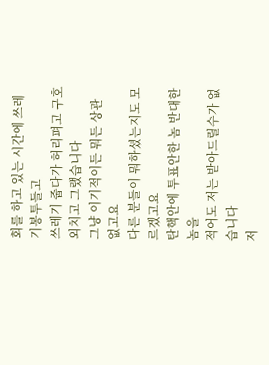회를 하고 있는 시간에 쓰레기봉투들고
쓰레기 줍다가 허리펴고 구호외치고 그랬습니다
그냥 이기적이든 뭐든 상관 없고요
다른 분들이 뭐하셨는지도 모르겠고요
탄핵안에 투표안한 놈 반대한 놈을
적어도 저는 받아드릴수가 없습니다
저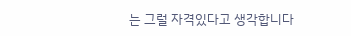는 그럴 자격있다고 생각합니다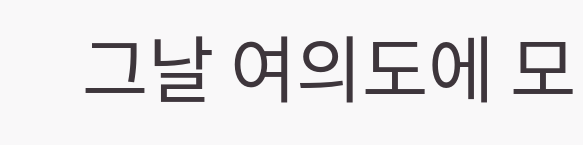그날 여의도에 모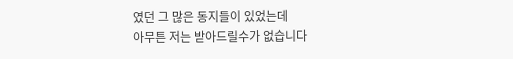였던 그 많은 동지들이 있었는데
아무튼 저는 받아드릴수가 없습니다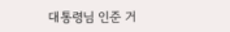대통령님 인준 거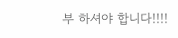부 하셔야 합니다!!!!